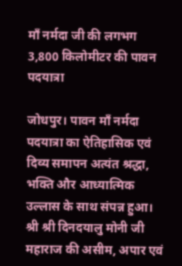माँ नर्मदा जी की लगभग 3,800 किलोमीटर की पावन पदयात्रा

जोधपुर। पावन माँ नर्मदा पदयात्रा का ऐतिहासिक एवं दिव्य समापन अत्यंत श्रद्धा, भक्ति और आध्यात्मिक उल्लास के साथ संपन्न हुआ। श्री श्री दिनदयालु मोनी जी महाराज की असीम, अपार एवं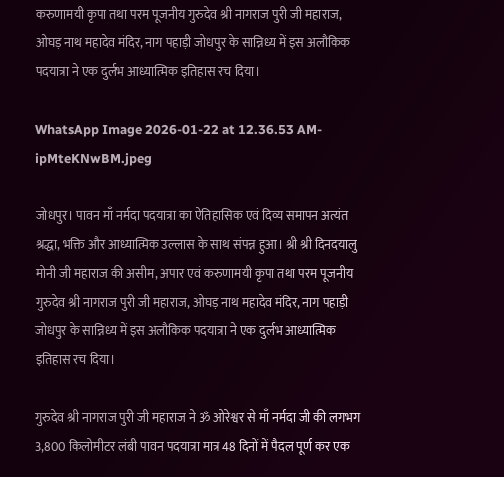करुणामयी कृपा तथा परम पूजनीय गुरुदेव श्री नागराज पुरी जी महाराज, ओघड़ नाथ महादेव मंदिर, नाग पहाड़ी जोधपुर के सान्निध्य में इस अलौकिक पदयात्रा ने एक दुर्लभ आध्यात्मिक इतिहास रच दिया।

WhatsApp Image 2026-01-22 at 12.36.53 AM-ipMteKNwBM.jpeg

जोधपुर। पावन माँ नर्मदा पदयात्रा का ऐतिहासिक एवं दिव्य समापन अत्यंत श्रद्धा, भक्ति और आध्यात्मिक उल्लास के साथ संपन्न हुआ। श्री श्री दिनदयालु मोनी जी महाराज की असीम, अपार एवं करुणामयी कृपा तथा परम पूजनीय गुरुदेव श्री नागराज पुरी जी महाराज, ओघड़ नाथ महादेव मंदिर, नाग पहाड़ी जोधपुर के सान्निध्य में इस अलौकिक पदयात्रा ने एक दुर्लभ आध्यात्मिक इतिहास रच दिया।

गुरुदेव श्री नागराज पुरी जी महाराज ने ॐ ओरेश्वर से माँ नर्मदा जी की लगभग 3,800 किलोमीटर लंबी पावन पदयात्रा मात्र 48 दिनों में पैदल पूर्ण कर एक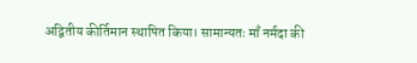अद्वितीय कीर्तिमान स्थापित किया। सामान्यतः माँ नर्मदा की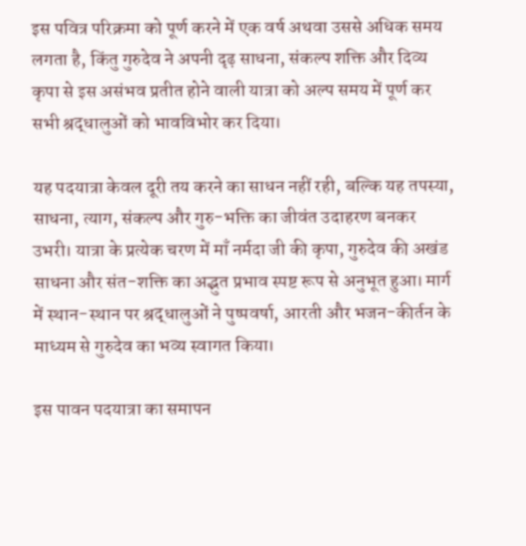इस पवित्र परिक्रमा को पूर्ण करने में एक वर्ष अथवा उससे अधिक समय लगता है, किंतु गुरुदेव ने अपनी दृढ़ साधना, संकल्प शक्ति और दिव्य कृपा से इस असंभव प्रतीत होने वाली यात्रा को अल्प समय में पूर्ण कर सभी श्रद्धालुओं को भावविभोर कर दिया।

यह पदयात्रा केवल दूरी तय करने का साधन नहीं रही, बल्कि यह तपस्या, साधना, त्याग, संकल्प और गुरु-भक्ति का जीवंत उदाहरण बनकर उभरी। यात्रा के प्रत्येक चरण में माँ नर्मदा जी की कृपा, गुरुदेव की अखंड साधना और संत-शक्ति का अद्भुत प्रभाव स्पष्ट रूप से अनुभूत हुआ। मार्ग में स्थान-स्थान पर श्रद्धालुओं ने पुष्पवर्षा, आरती और भजन-कीर्तन के माध्यम से गुरुदेव का भव्य स्वागत किया।

इस पावन पदयात्रा का समापन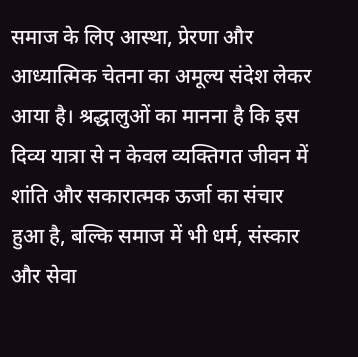समाज के लिए आस्था, प्रेरणा और आध्यात्मिक चेतना का अमूल्य संदेश लेकर आया है। श्रद्धालुओं का मानना है कि इस दिव्य यात्रा से न केवल व्यक्तिगत जीवन में शांति और सकारात्मक ऊर्जा का संचार हुआ है, बल्कि समाज में भी धर्म, संस्कार और सेवा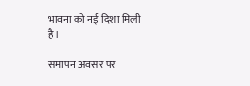भावना को नई दिशा मिली है।

समापन अवसर पर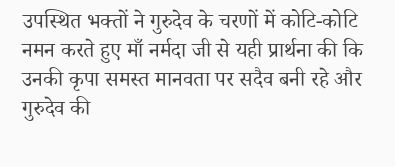उपस्थित भक्तों ने गुरुदेव के चरणों में कोटि-कोटि नमन करते हुए माँ नर्मदा जी से यही प्रार्थना की कि उनकी कृपा समस्त मानवता पर सदैव बनी रहे और गुरुदेव की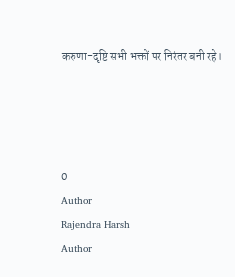करुणा-दृष्टि सभी भक्तों पर निरंतर बनी रहे।




0
Author
Rajendra Harsh
Author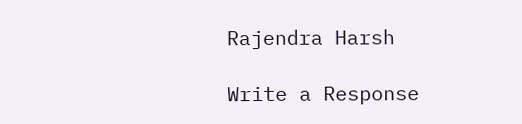Rajendra Harsh

Write a Response